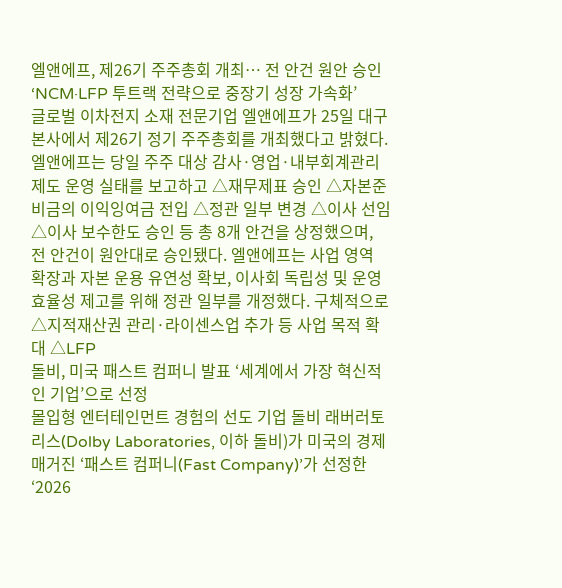엘앤에프, 제26기 주주총회 개최… 전 안건 원안 승인 ‘NCM·LFP 투트랙 전략으로 중장기 성장 가속화’
글로벌 이차전지 소재 전문기업 엘앤에프가 25일 대구 본사에서 제26기 정기 주주총회를 개최했다고 밝혔다. 엘앤에프는 당일 주주 대상 감사·영업·내부회계관리제도 운영 실태를 보고하고 △재무제표 승인 △자본준비금의 이익잉여금 전입 △정관 일부 변경 △이사 선임 △이사 보수한도 승인 등 총 8개 안건을 상정했으며, 전 안건이 원안대로 승인됐다. 엘앤에프는 사업 영역 확장과 자본 운용 유연성 확보, 이사회 독립성 및 운영 효율성 제고를 위해 정관 일부를 개정했다. 구체적으로 △지적재산권 관리·라이센스업 추가 등 사업 목적 확대 △LFP
돌비, 미국 패스트 컴퍼니 발표 ‘세계에서 가장 혁신적인 기업’으로 선정
몰입형 엔터테인먼트 경험의 선도 기업 돌비 래버러토리스(Dolby Laboratories, 이하 돌비)가 미국의 경제 매거진 ‘패스트 컴퍼니(Fast Company)’가 선정한 ‘2026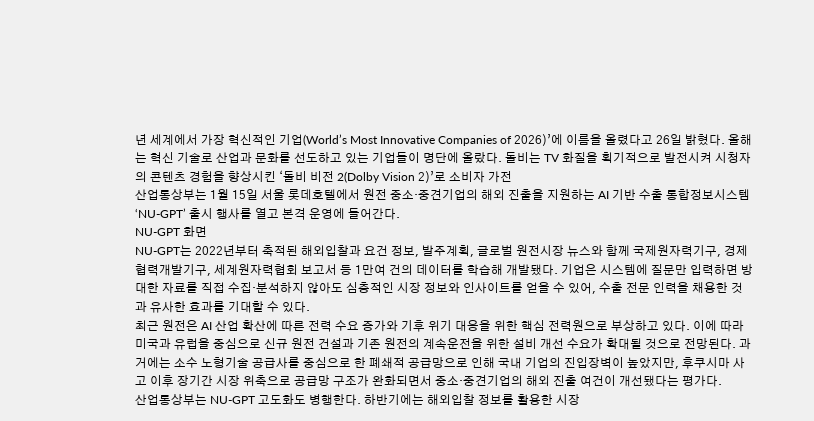년 세계에서 가장 혁신적인 기업(World’s Most Innovative Companies of 2026)’에 이름을 올렸다고 26일 밝혔다. 올해는 혁신 기술로 산업과 문화를 선도하고 있는 기업들이 명단에 올랐다. 돌비는 TV 화질을 획기적으로 발전시켜 시청자의 콘텐츠 경험을 향상시킨 ‘돌비 비전 2(Dolby Vision 2)’로 소비자 가전
산업통상부는 1월 15일 서울 롯데호텔에서 원전 중소·중견기업의 해외 진출을 지원하는 AI 기반 수출 통합정보시스템 ‘NU-GPT’ 출시 행사를 열고 본격 운영에 들어간다.
NU-GPT 화면
NU-GPT는 2022년부터 축적된 해외입찰과 요건 정보, 발주계획, 글로벌 원전시장 뉴스와 함께 국제원자력기구, 경제협력개발기구, 세계원자력협회 보고서 등 1만여 건의 데이터를 학습해 개발됐다. 기업은 시스템에 질문만 입력하면 방대한 자료를 직접 수집·분석하지 않아도 심층적인 시장 정보와 인사이트를 얻을 수 있어, 수출 전문 인력을 채용한 것과 유사한 효과를 기대할 수 있다.
최근 원전은 AI 산업 확산에 따른 전력 수요 증가와 기후 위기 대응을 위한 핵심 전력원으로 부상하고 있다. 이에 따라 미국과 유럽을 중심으로 신규 원전 건설과 기존 원전의 계속운전을 위한 설비 개선 수요가 확대될 것으로 전망된다. 과거에는 소수 노형기술 공급사를 중심으로 한 폐쇄적 공급망으로 인해 국내 기업의 진입장벽이 높았지만, 후쿠시마 사고 이후 장기간 시장 위축으로 공급망 구조가 완화되면서 중소·중견기업의 해외 진출 여건이 개선됐다는 평가다.
산업통상부는 NU-GPT 고도화도 병행한다. 하반기에는 해외입찰 정보를 활용한 시장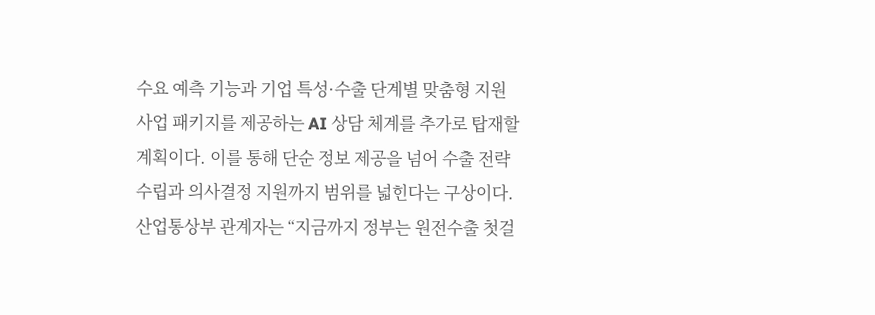수요 예측 기능과 기업 특성·수출 단계별 맞춤형 지원사업 패키지를 제공하는 AI 상담 체계를 추가로 탑재할 계획이다. 이를 통해 단순 정보 제공을 넘어 수출 전략 수립과 의사결정 지원까지 범위를 넓힌다는 구상이다.
산업통상부 관계자는 “지금까지 정부는 원전수출 첫걸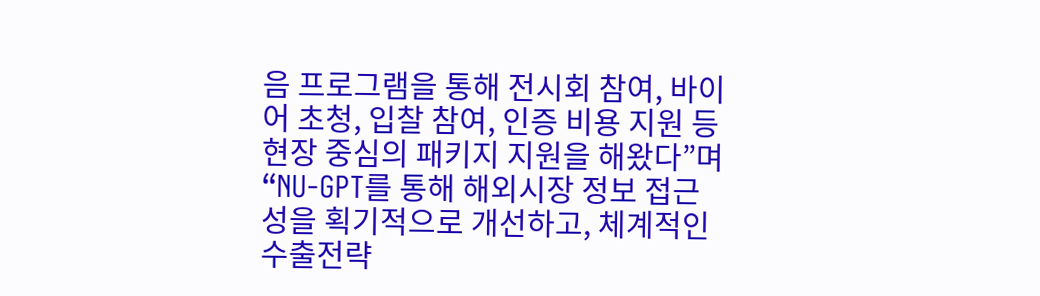음 프로그램을 통해 전시회 참여, 바이어 초청, 입찰 참여, 인증 비용 지원 등 현장 중심의 패키지 지원을 해왔다”며 “NU-GPT를 통해 해외시장 정보 접근성을 획기적으로 개선하고, 체계적인 수출전략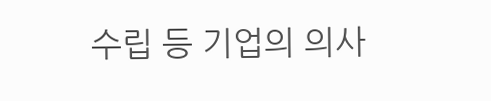수립 등 기업의 의사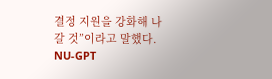결정 지원을 강화해 나갈 것”이라고 말했다.
NU-GPT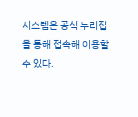시스템은 공식 누리집을 통해 접속해 이용할 수 있다.